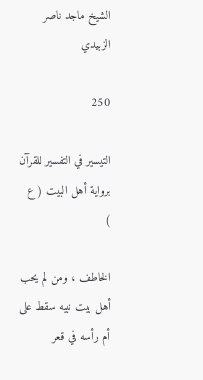الشيخ ماجد ناصر الزبيدي

250

التيسير في التفسير للقرآن برواية أهل البيت ( ع )

الخاطف ، ومن لم يحب أهل بيت نبيه سقط على أم رأسه في قعر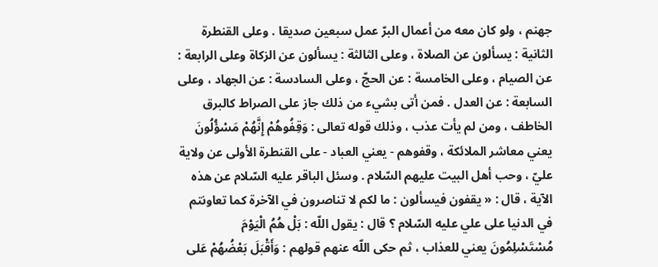جهنم ، ولو كان معه من أعمال البرّ عمل سبعين صديقا . وعلى القنطرة الثانية : يسألون عن الصلاة ، وعلى الثالثة : يسألون عن الزكاة وعلى الرابعة : عن الصيام ، وعلى الخامسة : عن الحجّ ، وعلى السادسة : عن الجهاد ، وعلى السابعة : عن العدل . فمن أتى بشيء من ذلك جاز على الصراط كالبرق الخاطف ، ومن لم يأت عذب ، وذلك قوله تعالى : وَقِفُوهُمْ إِنَّهُمْ مَسْؤُلُونَ يعني معاشر الملائكة ، وقفوهم - يعني العباد - على القنطرة الأولى عن ولاية عليّ ، وحب أهل البيت عليهم السّلام . وسئل الباقر عليه السّلام عن هذه الآية ، قال : « يقفون فيسألون : ما لكم لا تناصرون في الآخرة كما تعاونتم في الدنيا على علي عليه السّلام ؟ قال : يقول اللّه : بَلْ هُمُ الْيَوْمَ مُسْتَسْلِمُونَ يعني للعذاب ، ثم حكى اللّه عنهم قولهم : وَأَقْبَلَ بَعْضُهُمْ عَلى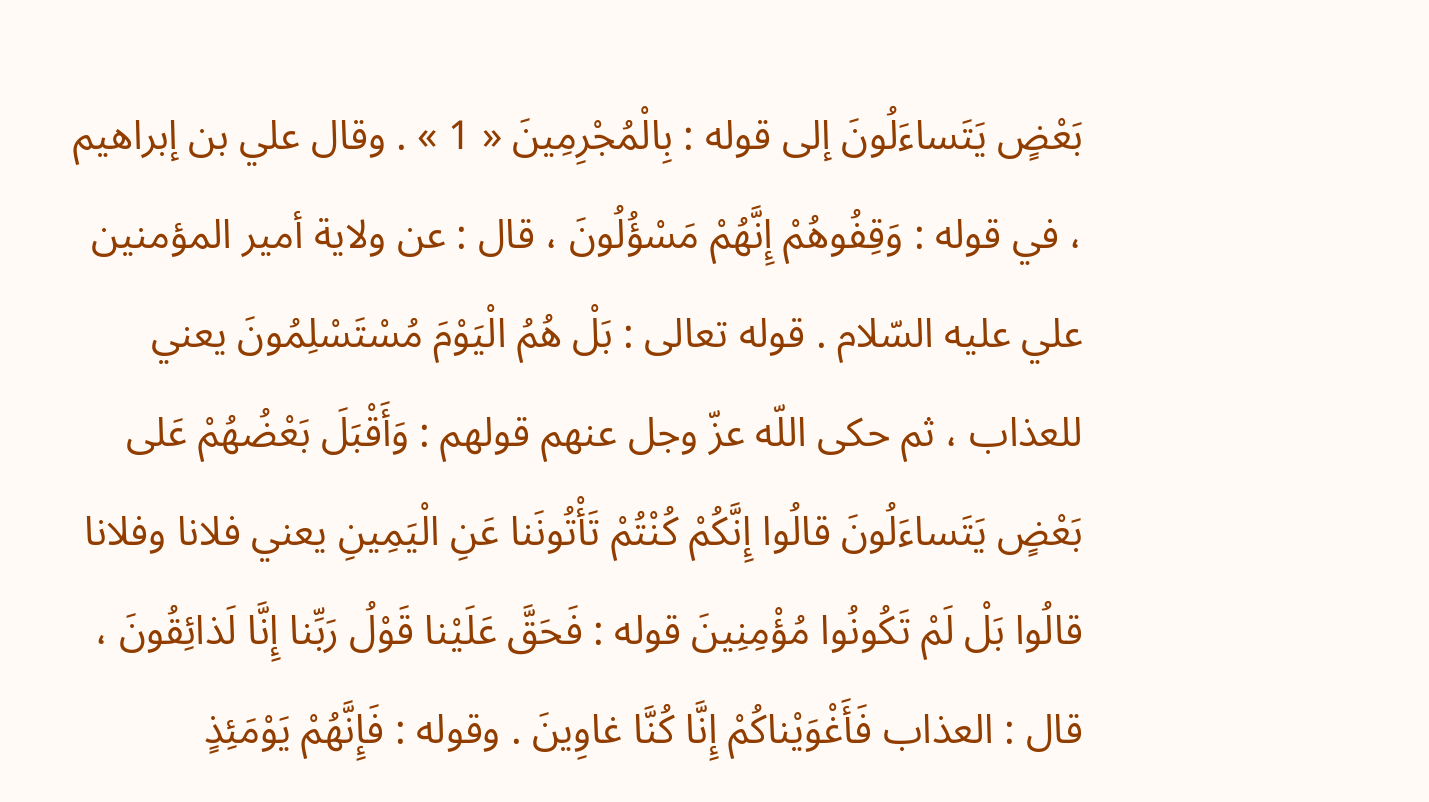بَعْضٍ يَتَساءَلُونَ إلى قوله : بِالْمُجْرِمِينَ « 1 » . وقال علي بن إبراهيم ، في قوله : وَقِفُوهُمْ إِنَّهُمْ مَسْؤُلُونَ ، قال : عن ولاية أمير المؤمنين علي عليه السّلام . قوله تعالى : بَلْ هُمُ الْيَوْمَ مُسْتَسْلِمُونَ يعني للعذاب ، ثم حكى اللّه عزّ وجل عنهم قولهم : وَأَقْبَلَ بَعْضُهُمْ عَلى بَعْضٍ يَتَساءَلُونَ قالُوا إِنَّكُمْ كُنْتُمْ تَأْتُونَنا عَنِ الْيَمِينِ يعني فلانا وفلانا قالُوا بَلْ لَمْ تَكُونُوا مُؤْمِنِينَ قوله : فَحَقَّ عَلَيْنا قَوْلُ رَبِّنا إِنَّا لَذائِقُونَ ، قال : العذاب فَأَغْوَيْناكُمْ إِنَّا كُنَّا غاوِينَ . وقوله : فَإِنَّهُمْ يَوْمَئِذٍ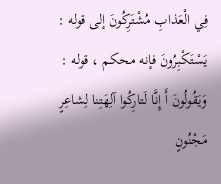فِي الْعَذابِ مُشْتَرِكُونَ إلى قوله : يَسْتَكْبِرُونَ فإنه محكم ، قوله : وَيَقُولُونَ أَ إِنَّا لَتارِكُوا آلِهَتِنا لِشاعِرٍ مَجْنُونٍ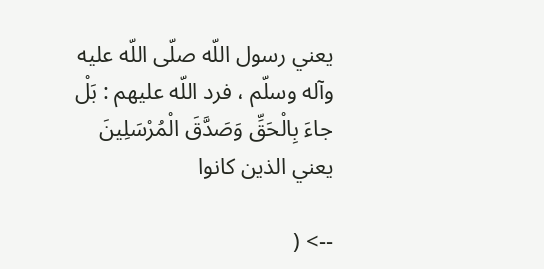يعني رسول اللّه صلّى اللّه عليه وآله وسلّم ، فرد اللّه عليهم : بَلْ جاءَ بِالْحَقِّ وَصَدَّقَ الْمُرْسَلِينَ يعني الذين كانوا

--> (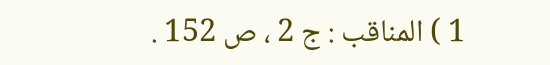1 ) المناقب : ج 2 ، ص 152 .